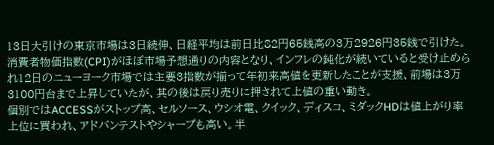13日大引けの東京市場は3日続伸、日経平均は前日比82円65銭高の3万2926円35銭で引けた。
消費者物価指数(CPI)がほぼ市場予想通りの内容となり、インフレの鈍化が続いていると受け止められ12日のニューヨーク市場では主要3指数が揃って年初来高値を更新したことが支援、前場は3万3100円台まで上昇していたが、其の後は戻り売りに押されて上値の重い動き。
個別ではACCESSがストップ高、セルソース、ウシオ電、クイック、ディスコ、ミダックHDは値上がり率上位に買われ、アドバンテストやシャープも高い。半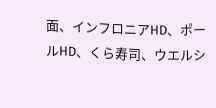面、インフロニアHD、ポールHD、くら寿司、ウエルシ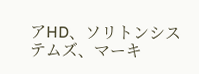アHD、ソリトンシステムズ、マーキ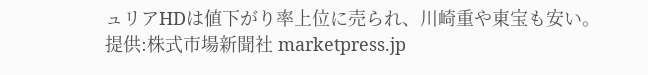ュリアHDは値下がり率上位に売られ、川崎重や東宝も安い。
提供:株式市場新聞社 marketpress.jp